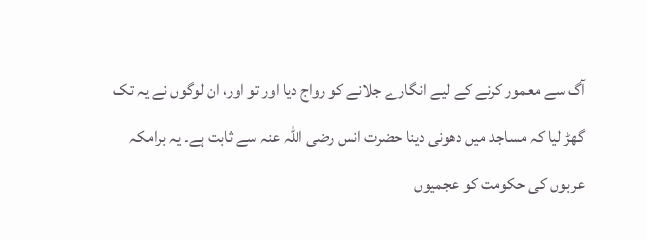آگ سے معمور کرنے کے لیے انگارے جلانے کو رواج دیا اور تو اور، ان لوگوں نے یہ تک گھڑ لیا کہ مساجد میں دھونی دینا حضرت انس رضی اللہ عنہ سے ثابت ہے۔ یہ برامکہ عربوں کی حکومت کو عجمیوں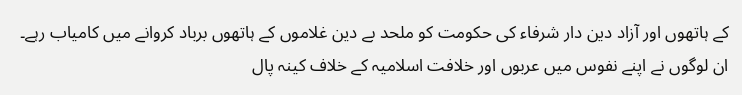کے ہاتھوں اور آزاد دین دار شرفاء کی حکومت کو ملحد بے دین غلاموں کے ہاتھوں برباد کروانے میں کامیاب رہے۔ ان لوگوں نے اپنے نفوس میں عربوں اور خلافت اسلامیہ کے خلاف کینہ پال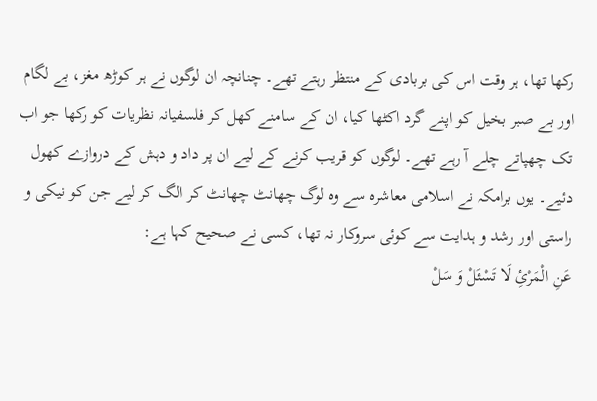رکھا تھا، ہر وقت اس کی بربادی کے منتظر رہتے تھے۔ چنانچہ ان لوگوں نے ہر کوڑھ مغز، بے لگام اور بے صبر بخیل کو اپنے گرد اکٹھا کیا، ان کے سامنے کھل کر فلسفیانہ نظریات کو رکھا جو اب تک چھپاتے چلے آ رہے تھے۔ لوگوں کو قریب کرنے کے لیے ان پر داد و دہش کے دروازے کھول دئیے۔ یوں برامکہ نے اسلامی معاشرہ سے وہ لوگ چھانٹ چھانٹ کر الگ کر لیے جن کو نیکی و راستی اور رشد و ہدایت سے کوئی سروکار نہ تھا، کسی نے صحیح کہا ہے:
عَنِ الْمَرْئِ لَا تَسْئَلْ وَ سَلْ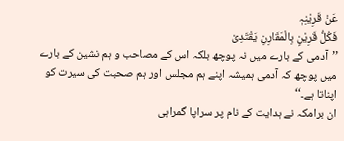عَنْ قَرِیْنِہٖ
فَکُلُّ قَرِیْنٍ بِالْمَقَارِنِ یَقْتَدِیْ
’’آدمی کے بارے میں نہ پوچھ بلکہ اس کے مصاحب و ہم نشین کے بارے میں پوچھ کہ آدمی ہمیشہ اپنے ہم مجلس اور ہم صحبت کی سیرت کو اپناتا ہے۔‘‘
ان برامکہ نے ہدایت کے نام پر سراپا گمراہی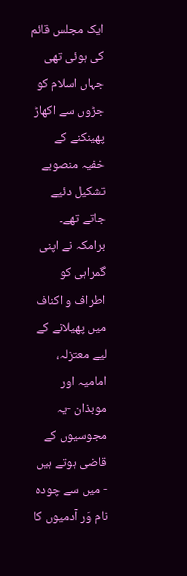ایک مجلس قائم کی ہوئی تھی جہاں اسلام کو جڑوں سے اکھاڑ پھینکنے کے خفیہ منصوبے تشکیل دئیے جاتے تھے۔ برامکہ نے اپنی گمراہی کو اطراف و اکناف میں پھیلانے کے لیے معتزلہ، امامیہ اور موبذان -یہ مجوسیوں کے قاضی ہوتے ہیں - میں سے چودہ نام وَر آدمیوں کا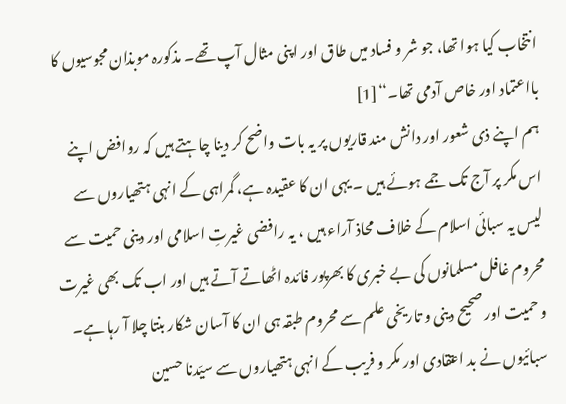انتخاب کیا ہوا تھا، جو شر و فساد میں طاق اور اپنی مثال آپ تھے۔ مذکورہ موبذان مجوسیوں کا بااعتماد اور خاص آدمی تھا۔‘‘[1]
ہم اپنے ذی شعور اور دانش مند قاریوں پر یہ بات واضح کر دینا چاہتے ہیں کہ روافض اپنے اس مکر پر آج تک جمے ہوئے ہیں ۔ یہی ان کا عقیدہ ہے، گمراہی کے انہی ہتھیاروں سے لیس یہ سبائی اسلام کے خلاف محاذ آراء ہیں ، یہ رافضی غیرتِ اسلامی اور دینی حمیت سے محروم غافل مسلمانوں کی بے خبری کا بھرپور فائدہ اٹھاتے آتے ہیں اور اب تک بھی غیرت و حمیت اور صحیح دینی و تاریخی علم سے محروم طبقہ ہی ان کا آسان شکار بنتا چلا آ رہا ہے۔ سبائیوں نے بد اعتقادی اور مکر و فریب کے انہی ہتھیاروں سے سیّدنا حسین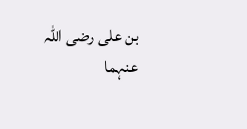بن علی رضی اللہ عنہما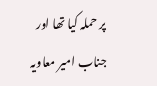پر حملہ کیا تھا اور جناب امیر معاویہ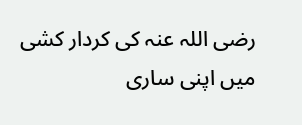رضی اللہ عنہ کی کردار کشی میں اپنی ساری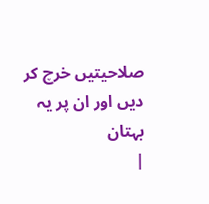صلاحیتیں خرچ کر دیں اور ان پر یہ بہتان
|